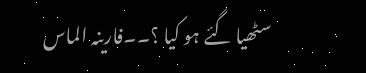سٹھیا گئے ہو کیا ؟۔۔فارینہ الماس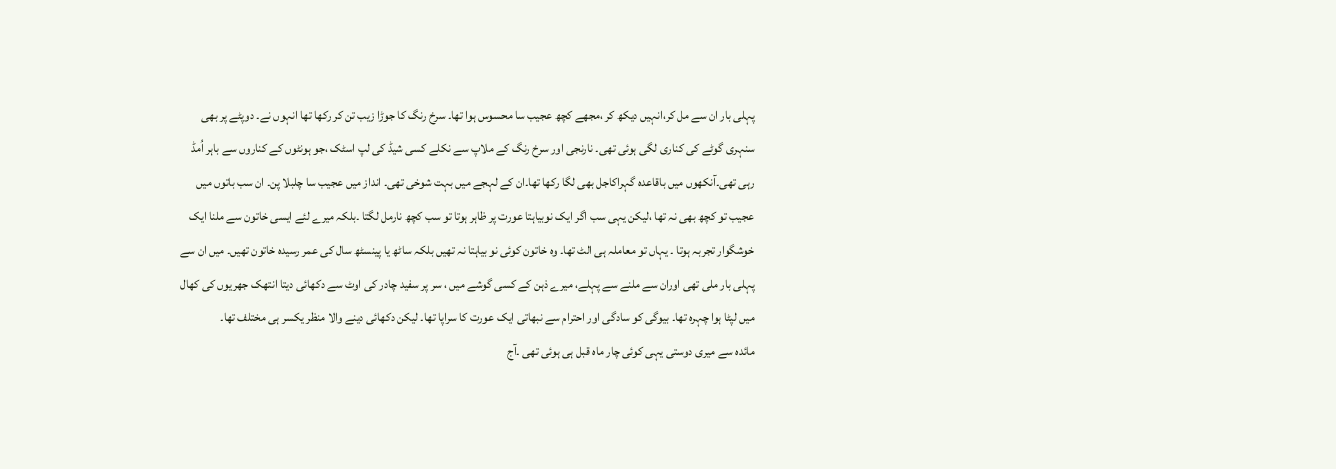پہلی بار ان سے مل کر،انہیں دیکھ کر ،مجھے کچھ عجیب سا محسوس ہوا تھا۔ سرخ رنگ کا جوڑا زیب تن کر رکھا تھا انہوں نے۔ دوپٹے پر بھی سنہری گوٹے کی کناری لگی ہوئی تھی۔ نارنجی اور سرخ رنگ کے ملاپ سے نکلے کسی شیڈ کی لپ اسٹک ،جو ہونٹوں کے کناروں سے باہر اُمڈ رہی تھی۔آنکھوں میں باقاعدہ گہراکاجل بھی لگا رکھا تھا۔ان کے لہجے میں بہت شوخی تھی۔ انداز میں عجیب سا چلبلا پن۔ ان سب باتوں میں عجیب تو کچھ بھی نہ تھا ،لیکن یہی سب اگر ایک نوبیاہتا عورت پر ظاہر ہوتا تو سب کچھ نارمل لگتا ۔بلکہ میرے لئے ایسی خاتون سے ملنا ایک خوشگوار تجربہ ہوتا ۔ یہاں تو معاملہ ہی الٹ تھا۔ وہ خاتون کوئی نو بیاہتا نہ تھیں بلکہ ساٹھ یا پینسٹھ سال کی عمر رسیدہ خاتون تھیں۔ میں ان سے پہلی بار ملی تھی اوران سے ملنے سے پہلے، میرے ذہن کے کسی گوشے میں ، سر پر سفید چادر کی اوٹ سے دکھائی دیتا انتھک جھریوں کی کھال میں لپٹا ہوا چہرہ تھا۔ بیوگی کو سادگی اور احترام سے نبھاتی ایک عورت کا سراپا تھا۔ لیکن دکھائی دینے والا منظر یکسر ہی مختلف تھا۔
مائدہ سے میری دوستی یہی کوئی چار ماہ قبل ہی ہوئی تھی ۔آج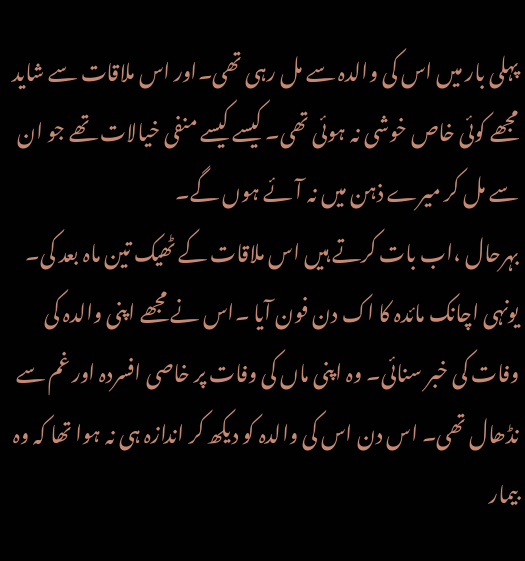پہلی بار میں اس کی والدہ سے مل رہی تھی۔اور اس ملاقات سے شاید مجھے کوئی خاص خوشی نہ ہوئی تھی۔ کیسے کیسے منفی خیالات تھے جو ان سے مل کر میرے ذہن میں نہ آئے ہوں گے۔
بہرحال ،اب بات کرتے ہیں اس ملاقات کے ٹھیک تین ماہ بعد کی۔ یونہی اچانک مائدہ کا اک دن فون آیا ۔اس نے مجھے اپنی والدہ کی وفات کی خبر سنائی۔ وہ اپنی ماں کی وفات پر خاصی افسردہ اور غم سے نڈھال تھی۔ اس دن اس کی والدہ کو دیکھ کر اندازہ ہی نہ ہوا تھا کہ وہ بیمار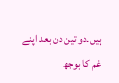ہیں۔دو تین دن بعد اپنے غم کا بوجھ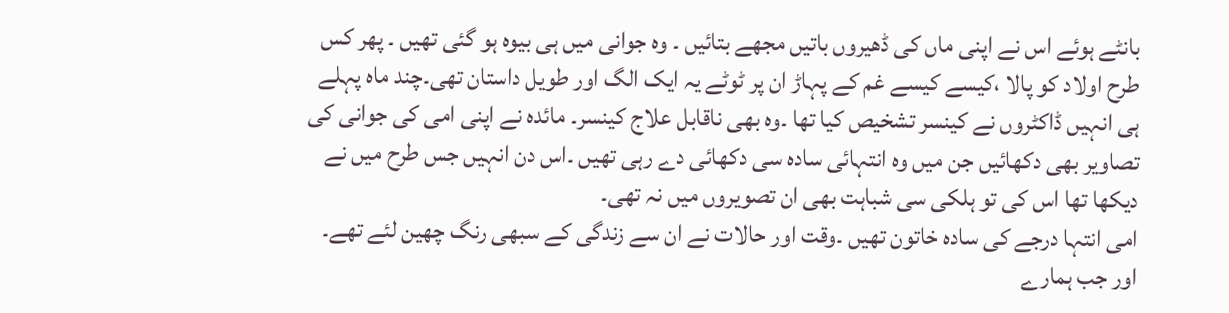بانٹے ہوئے اس نے اپنی ماں کی ڈھیروں باتیں مجھے بتائیں ۔ وہ جوانی میں ہی بیوہ ہو گئی تھیں ۔ پھر کس طرح اولاد کو پالا ،کیسے کیسے غم کے پہاڑ ان پر ٹوٹے یہ ایک الگ اور طویل داستان تھی۔چند ماہ پہلے ہی انہیں ڈاکٹروں نے کینسر تشخیص کیا تھا ۔وہ بھی ناقابل علاج کینسر۔ مائدہ نے اپنی امی کی جوانی کی تصاویر بھی دکھائیں جن میں وہ انتہائی سادہ سی دکھائی دے رہی تھیں ۔اس دن انہیں جس طرح میں نے دیکھا تھا اس کی تو ہلکی سی شباہت بھی ان تصویروں میں نہ تھی۔
امی انتہا درجے کی سادہ خاتون تھیں ۔وقت اور حالات نے ان سے زندگی کے سبھی رنگ چھین لئے تھے۔ اور جب ہمارے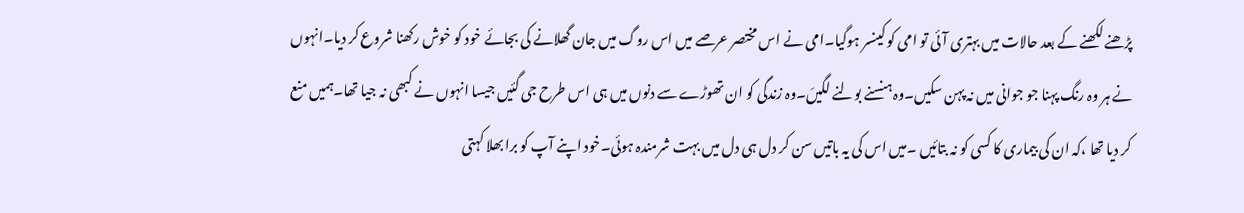پڑھنے لکھنے کے بعد حالات میں بہتری آئی تو امی کو کینسر ہوگیا۔امی نے اس مختصر عرصے میں اس روگ میں جان گھلانے کی بجائے خود کو خوش رکھنا شروع کر دیا۔انہوں نے ہر وہ رنگ پہنا جو جوانی میں نہ پہن سکیں۔وہ ہنسنے بولنے لگیںَ۔وہ زندگی کو ان تھوڑے سے دنوں میں ہی اس طرح جی گئیں جیسا انہوں نے کبھی نہ جیا تھا۔ہمیں منع کر دیا تھا ،کہ ان کی بیماری کا کسی کو نہ بتائیں ۔میں اس کی یہ باتیں سن کر دل ہی دل میں بہت شرمندہ ہوئی۔خود اپنے آپ کو برا بھلا کہتی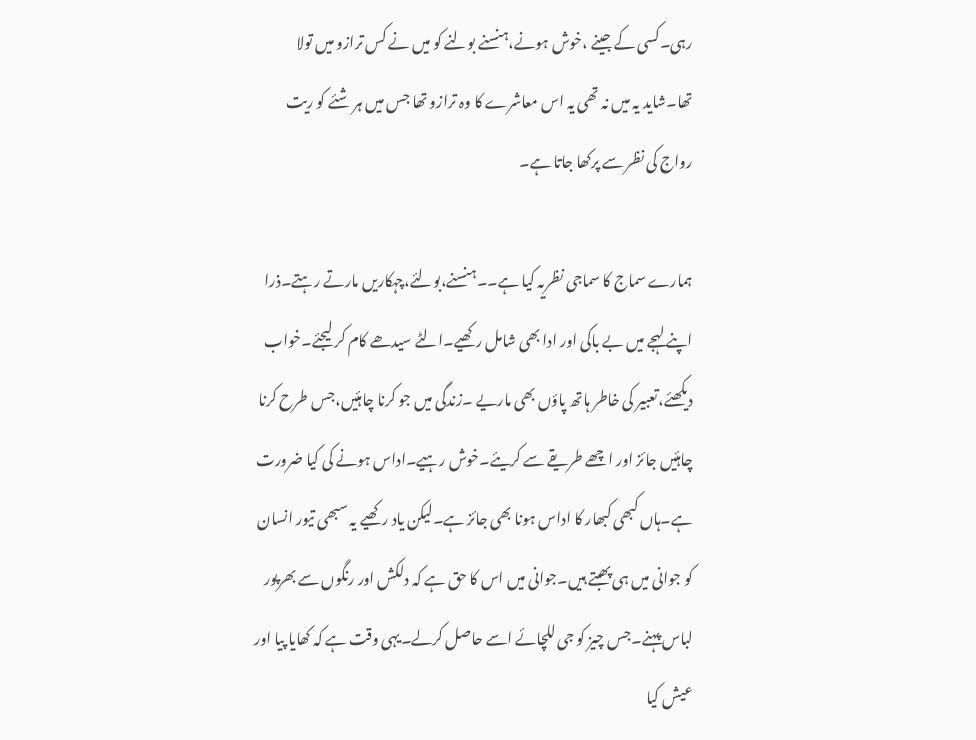رہی۔کسی کے جینے ،خوش ہونے،ہنسنے بولنے کو میں نے کس ترازو میں تولا تھا۔شاید یہ میں نہ تھی یہ اس معاشرے کا وہ ترازو تھا جس میں ہر شئے کو ریت رواج کی نظر سے پرکھا جاتا ہے۔

ہمارے سماج کا سماجی نظریہ کیا ہے۔۔ہنسنے،بولئے،چہکاریں مارتے رہتے۔ذرا اپنے لہجے میں بے باکی اور ادا بھی شامل رکھیے۔الٹے سیدھے کام کر لیجئے۔خواب دیکھئے،تعبیر کی خاطر ہاتھ پاؤں بھی ماریے ۔زندگی میں جو کرنا چاہئیں،جس طرح کرنا چاہئیں جائز اور اچھے طریقے سے کریئے۔خوش رہیے۔اداس ہونے کی کیا ضرورت ہے۔ہاں کبھی کبھار کا اداس ہونا بھی جائز ہے۔لیکن یاد رکھیے یہ سبھی تیور انسان کو جوانی میں ہی پھبتے ہیں۔جوانی میں اس کا حق ہے کہ دلکش اور رنگوں سے بھرپور لباس پہنے۔جس چیز کو جی للچائے اسے حاصل کرلے۔یہی وقت ہے کہ کھایا پیا اور عیش کیا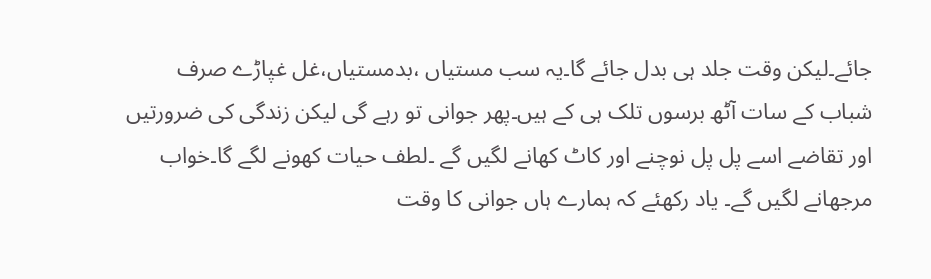جائے۔لیکن وقت جلد ہی بدل جائے گا۔یہ سب مستیاں ،بدمستیاں،غل غپاڑے صرف شباب کے سات آٹھ برسوں تلک ہی کے ہیں۔پھر جوانی تو رہے گی لیکن زندگی کی ضرورتیں اور تقاضے اسے پل پل نوچنے اور کاٹ کھانے لگیں گے ۔لطف حیات کھونے لگے گا۔خواب مرجھانے لگیں گے۔ یاد رکھئے کہ ہمارے ہاں جوانی کا وقت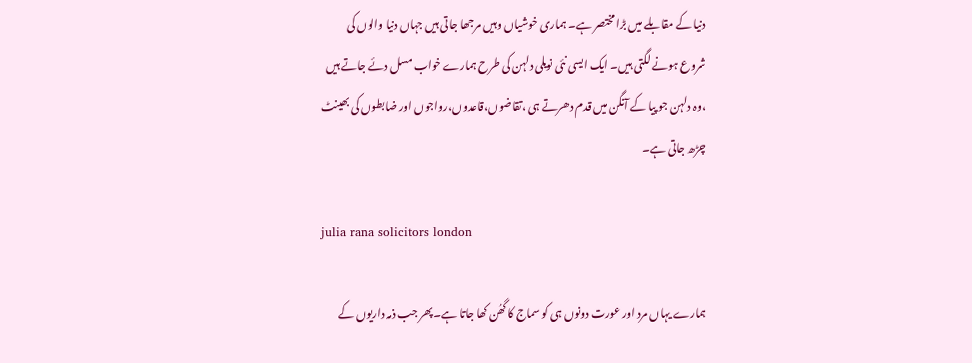دنیا کے مقابلے میں بڑا مختصر ہے۔ ہماری خوشیاں وہیں مرجھا جاتی ہیں جہاں دنیا والوں کی شروع ہونے لگتی ہیں۔ ایک ایسی نئی نویلی دلہن کی طرح ہمارے خواب مسل دئے جاتے ہیں ،وہ دلہن جو پیا کے آنگن میں قدم دھرتے ہی ،تقاضوں،قاعدوں،رواجوں اور ضابطوں کی بھینٹ چڑھ جاتی ہے۔

julia rana solicitors london

ہمارے یہاں مرد اور عورت دونوں ہی کو سماج کا گھُن کھا جاتا ہے۔پھر جب ذمہ داریوں کے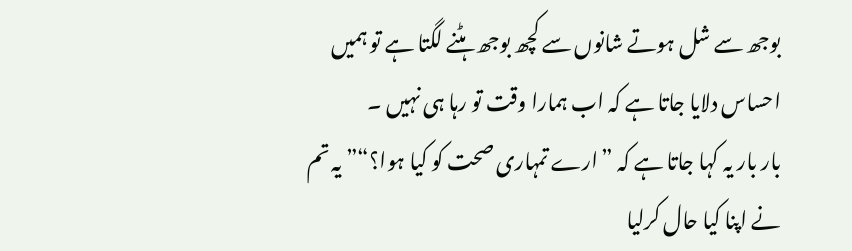بوجھ سے شل ہوتے شانوں سے کچھ بوجھ ہٹنے لگتا ہے تو ہمیں احساس دلایا جاتا ہے کہ اب ہمارا وقت تو رہا ہی نہیں ۔
بار بار یہ کہا جاتا ہے کہ ”ارے تمہاری صحت کو کیا ہوا؟“” یہ تم نے اپنا کیا حال کرلیا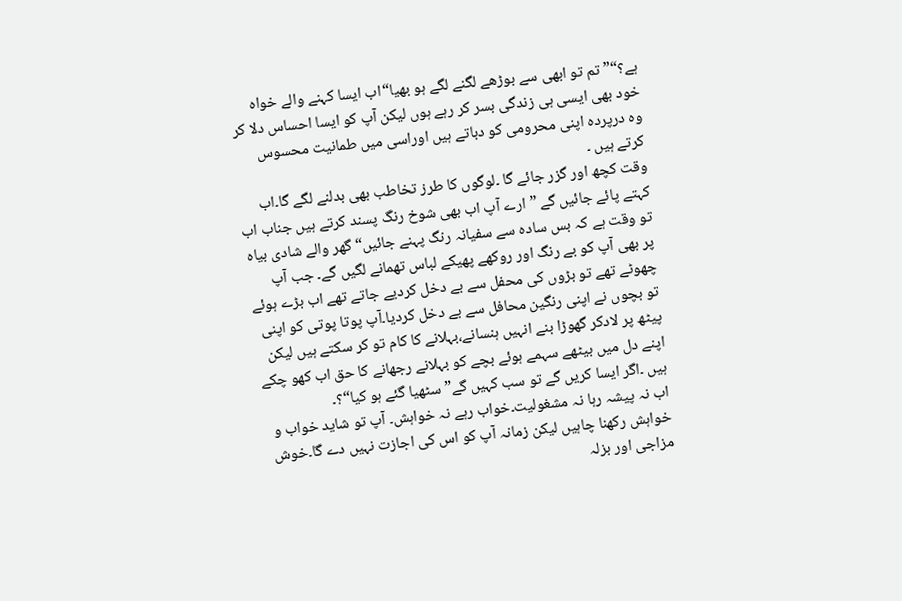ہے؟“” تم تو ابھی سے بوڑھے لگنے لگے ہو بھیا“اب ایسا کہنے والے خواہ خود بھی ایسی ہی زندگی بسر کر رہے ہوں لیکن آپ کو ایسا احساس دلا کر وہ درپردہ اپنی محرومی کو دباتے ہیں اوراسی میں طمانیت محسوس کرتے ہیں ۔
وقت کچھ اور گزر جائے گا ۔لوگوں کا طرز تخاطب بھی بدلنے لگے گا۔اب کہتے پائے جائیں گے ”ارے آپ اب بھی شوخ رنگ پسند کرتے ہیں جناب اب تو وقت ہے کہ بس سادہ سے سفیانہ رنگ پہنے جائیں“ گھر والے شادی بیاہ پر بھی آپ کو بے رنگ اور روکھے پھیکے لباس تھمانے لگیں گے۔ جب آپ چھوٹے تھے تو بڑوں کی محفل سے بے دخل کردیے جاتے تھے اب بڑے ہوئے تو بچوں نے اپنی رنگین محافل سے بے دخل کردیا۔آپ پوتا پوتی کو اپنی پیٹھ پر لادکر گھوڑا بنے انہیں ہنسانے،بہلانے کا کام تو کر سکتے ہیں لیکن اپنے دل میں بیٹھے سہمے ہوئے بچے کو بہلانے رجھانے کا حق اب کھو چکے ہیں ۔اگر ایسا کریں گے تو سب کہیں گے” سٹھیا گئے ہو کیا“؟۔
اب نہ پیشہ رہا نہ مشغولیت۔خواب رہے نہ خواہش۔ آپ تو شاید خواب و خواہش رکھنا چاہیں لیکن زمانہ آپ کو اس کی اجازت نہیں دے گا۔خوش مزاجی اور بزلہ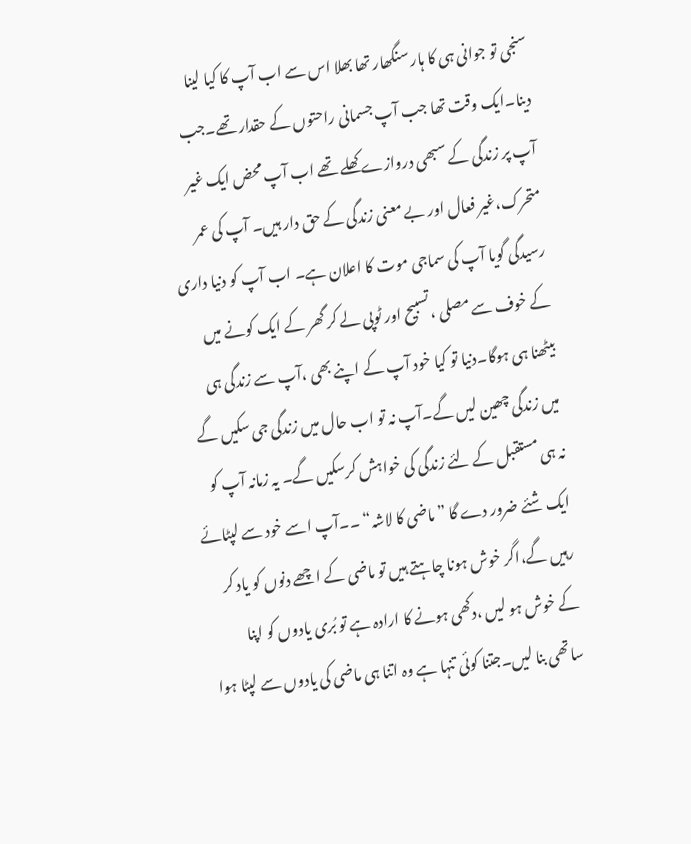سنجی تو جوانی ہی کا ہار سنگھار تھا بھلا اس سے اب آپ کا کیا لینا دینا۔ایک وقت تھا جب آپ جسمانی راحتوں کے حقدار تھے۔جب آپ پر زندگی کے سبھی دروازے کھلے تھے اب آپ محض ایک غیر متحرک،غیر فعال اور بے معنی زندگی کے حق دار ہیں۔ آپ کی عمر رسیدگی گویا آپ کی سماجی موت کا اعلان ہے۔ اب آپ کو دنیا داری کے خوف سے مصلی ،تسبیح اور ٹوپی لے کر گھر کے ایک کونے میں بیٹھنا ہی ہوگا۔دنیا تو کیا خود آپ کے اپنے بھی ،آپ سے زندگی ہی میں زندگی چھین لیں گے۔آپ نہ تو اب حال میں زندگی جی سکیں گے نہ ہی مستقبل کے لئے زندگی کی خواہش کرسکیں گے۔ یہ زمانہ آپ کو ایک شئے ضرور دے گا ” ماضی کا لاشہ“ ۔۔آپ اسے خود سے لپٹائے رہیں گے،اگر خوش ہونا چاہتے ہیں تو ماضی کے اچھے دنوں کو یاد کر کے خوش ہو لیں ،دکھی ہونے کا ارادہ ہے تو بُری یادوں کو اپنا ساتھی بنا لیں۔جتنا کوئی تنہا ہے وہ اتنا ہی ماضی کی یادوں سے لپٹا ہوا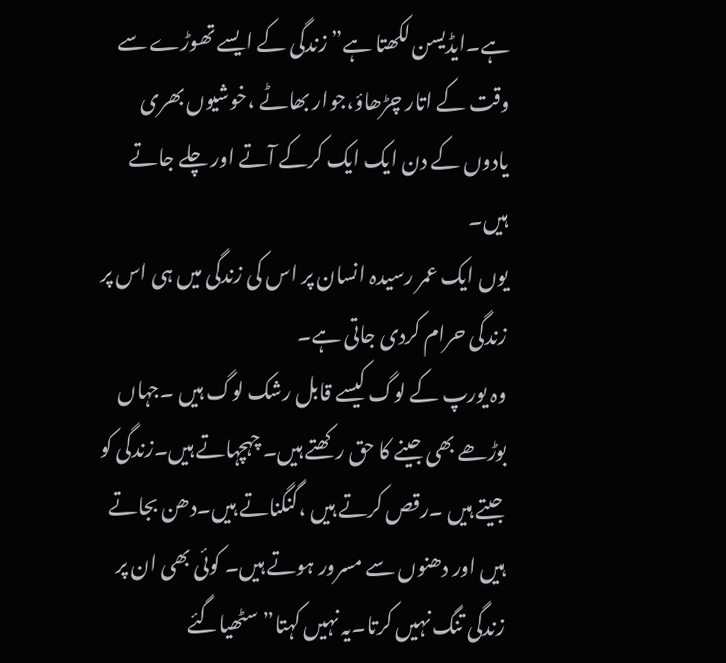ہے۔ایڈیسن لکھتا ہے” زندگی کے ایسے تھوڑے سے وقت کے اتار چڑھاؤ،جوار بھاٹے ،خوشیوں بھری یادوں کے دن ایک ایک کرکے آتے اور چلے جاتے ہیں۔
یوں ایک عمر رسیدہ انسان پر اس کی زندگی میں ہی اس پر زندگی حرام کردی جاتی ہے۔
وہ یورپ کے لوگ کیسے قابل رشک لوگ ہیں ۔جہاں بوڑھے بھی جینے کا حق رکھتے ہیں۔ چہچہاتے ہیں۔زندگی کو جیتے ہیں ۔رقص کرتے ہیں ،گنگناتے ہیں۔دھن بجاتے ہیں اور دھنوں سے مسرور ہوتے ہیں۔ کوئی بھی ان پر زندگی تنگ نہیں کرتا۔یہ نہیں کہتا”سٹھیاگئے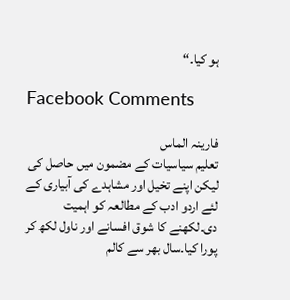ہو کیا۔“

Facebook Comments

فارینہ الماس
تعلیم سیاسیات کے مضمون میں حاصل کی لیکن اپنے تخیل اور مشاہدے کی آبیاری کے لئے اردو ادب کے مطالعہ کو اہمیت دی۔لکھنے کا شوق افسانے اور ناول لکھ کر پورا کیا۔سال بھر سے کالم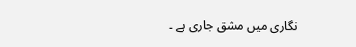نگاری میں مشق جاری ہے ۔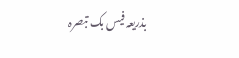بذریعہ فیس بک تبصرہ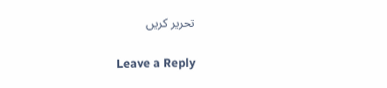تحریر کریں

Leave a Reply